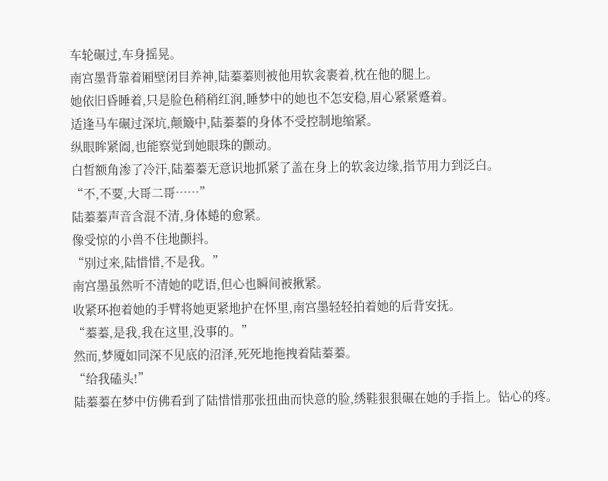车轮碾过,车身摇晃。
南宫墨背靠着厢壁闭目养神,陆蓁蓁则被他用软衾裹着,枕在他的腿上。
她依旧昏睡着,只是脸色稍稍红润,睡梦中的她也不怎安稳,眉心紧紧蹙着。
适逢马车碾过深坑,颠簸中,陆蓁蓁的身体不受控制地缩紧。
纵眼眸紧阖,也能察觉到她眼珠的颤动。
白皙额角渗了冷汗,陆蓁蓁无意识地抓紧了盖在身上的软衾边缘,指节用力到泛白。
“不,不要,大哥二哥……”
陆蓁蓁声音含混不清,身体蜷的愈紧。
像受惊的小兽不住地颤抖。
“别过来,陆惜惜,不是我。”
南宫墨虽然听不清她的呓语,但心也瞬间被揪紧。
收紧环抱着她的手臂将她更紧地护在怀里,南宫墨轻轻拍着她的后背安抚。
“蓁蓁,是我,我在这里,没事的。”
然而,梦魇如同深不见底的沼泽,死死地拖拽着陆蓁蓁。
“给我磕头!”
陆蓁蓁在梦中仿佛看到了陆惜惜那张扭曲而快意的脸,绣鞋狠狠碾在她的手指上。钻心的疼。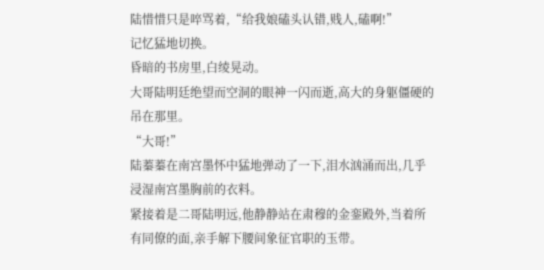陆惜惜只是啐骂着,“给我娘磕头认错,贱人,磕啊!”
记忆猛地切换。
昏暗的书房里,白绫晃动。
大哥陆明廷绝望而空洞的眼神一闪而逝,高大的身躯僵硬的吊在那里。
“大哥!”
陆蓁蓁在南宫墨怀中猛地弹动了一下,泪水汹涌而出,几乎浸湿南宫墨胸前的衣料。
紧接着是二哥陆明远,他静静站在肃穆的金銮殿外,当着所有同僚的面,亲手解下腰间象征官职的玉带。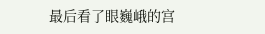最后看了眼巍峨的宫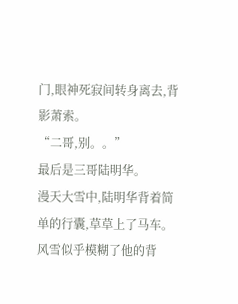门,眼神死寂间转身离去,背影萧索。
“二哥,别。。”
最后是三哥陆明华。
漫天大雪中,陆明华背着简单的行囊,草草上了马车。
风雪似乎模糊了他的背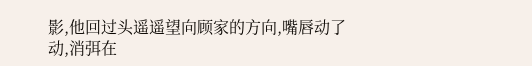影,他回过头遥遥望向顾家的方向,嘴唇动了动,消弭在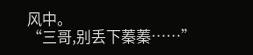风中。
“三哥,别丢下蓁蓁……”